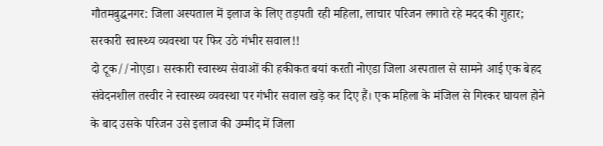गौतमबुद्धनगर: जिला अस्पताल में इलाज के लिए तड़पती रही महिला, लाचार परिजन लगाते रहे मदद की गुहार; सरकारी स्वास्थ्य व्यवस्था पर फिर उठे गंभीर सवाल!!
दो टूक//नोएडा। सरकारी स्वास्थ्य सेवाओं की हकीकत बयां करती नोएडा जिला अस्पताल से सामने आई एक बेहद संवेदनशील तस्वीर ने स्वास्थ्य व्यवस्था पर गंभीर सवाल खड़े कर दिए हैं। एक महिला के मंजिल से गिरकर घायल होने के बाद उसके परिजन उसे इलाज की उम्मीद में जिला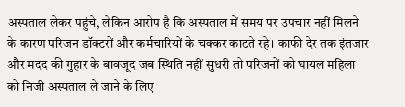अस्पताल लेकर पहुंचे, लेकिन आरोप है कि अस्पताल में समय पर उपचार नहीं मिलने के कारण परिजन डॉक्टरों और कर्मचारियों के चक्कर काटते रहे। काफी देर तक इंतजार और मदद की गुहार के बावजूद जब स्थिति नहीं सुधरी तो परिजनों को घायल महिला को निजी अस्पताल ले जाने के लिए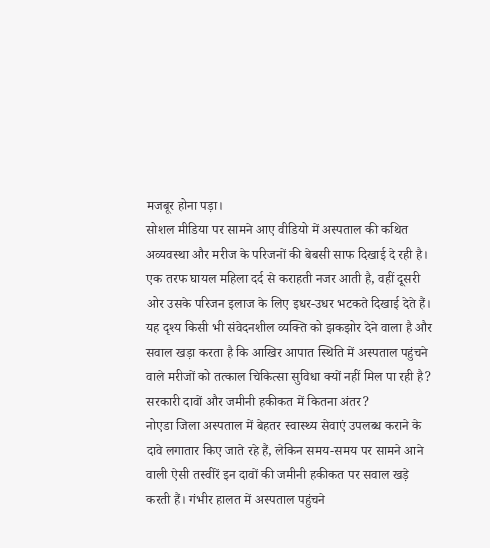मजबूर होना पड़ा।
सोशल मीडिया पर सामने आए वीडियो में अस्पताल की कथित अव्यवस्था और मरीज के परिजनों की बेबसी साफ दिखाई दे रही है। एक तरफ घायल महिला दर्द से कराहती नजर आती है, वहीं दूसरी ओर उसके परिजन इलाज के लिए इधर-उधर भटकते दिखाई देते हैं। यह दृश्य किसी भी संवेदनशील व्यक्ति को झकझोर देने वाला है और सवाल खड़ा करता है कि आखिर आपात स्थिति में अस्पताल पहुंचने वाले मरीजों को तत्काल चिकित्सा सुविधा क्यों नहीं मिल पा रही है?
सरकारी दावों और जमीनी हकीकत में कितना अंतर?
नोएडा जिला अस्पताल में बेहतर स्वास्थ्य सेवाएं उपलब्ध कराने के दावे लगातार किए जाते रहे हैं, लेकिन समय-समय पर सामने आने वाली ऐसी तस्वीरें इन दावों की जमीनी हकीकत पर सवाल खड़े करती हैं। गंभीर हालत में अस्पताल पहुंचने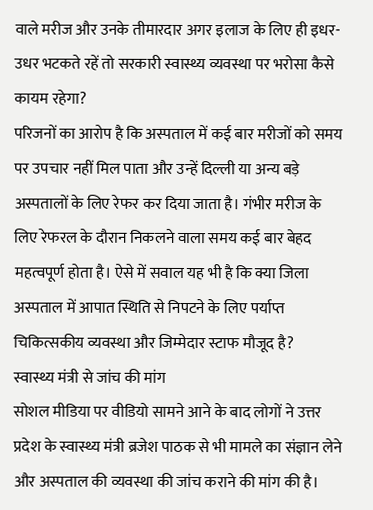वाले मरीज और उनके तीमारदार अगर इलाज के लिए ही इधर-उधर भटकते रहें तो सरकारी स्वास्थ्य व्यवस्था पर भरोसा कैसे कायम रहेगा?
परिजनों का आरोप है कि अस्पताल में कई बार मरीजों को समय पर उपचार नहीं मिल पाता और उन्हें दिल्ली या अन्य बड़े अस्पतालों के लिए रेफर कर दिया जाता है। गंभीर मरीज के लिए रेफरल के दौरान निकलने वाला समय कई बार बेहद महत्वपूर्ण होता है। ऐसे में सवाल यह भी है कि क्या जिला अस्पताल में आपात स्थिति से निपटने के लिए पर्याप्त चिकित्सकीय व्यवस्था और जिम्मेदार स्टाफ मौजूद है?
स्वास्थ्य मंत्री से जांच की मांग
सोशल मीडिया पर वीडियो सामने आने के बाद लोगों ने उत्तर प्रदेश के स्वास्थ्य मंत्री ब्रजेश पाठक से भी मामले का संज्ञान लेने और अस्पताल की व्यवस्था की जांच कराने की मांग की है।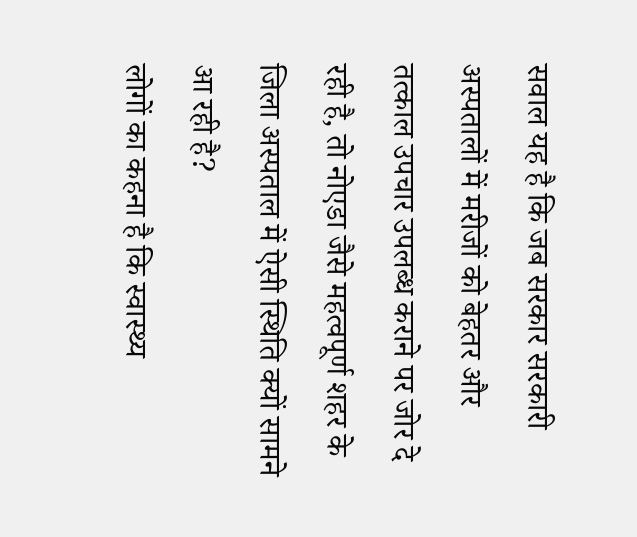सवाल यह है कि जब सरकार सरकारी अस्पतालों में मरीजों को बेहतर और तत्काल उपचार उपलब्ध कराने पर जोर दे रही है, तो नोएडा जैसे महत्वपूर्ण शहर के जिला अस्पताल में ऐसी स्थिति क्यों सामने आ रही है?
लोगों का कहना है कि स्वास्थ्य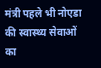मंत्री पहले भी नोएडा की स्वास्थ्य सेवाओं का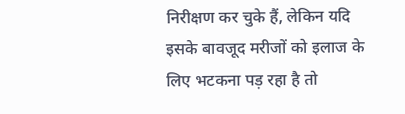निरीक्षण कर चुके हैं, लेकिन यदि इसके बावजूद मरीजों को इलाज के लिए भटकना पड़ रहा है तो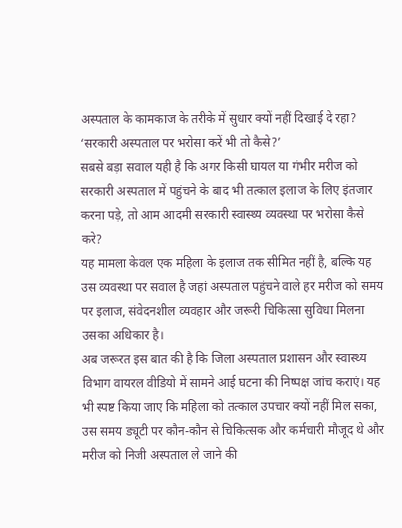अस्पताल के कामकाज के तरीके में सुधार क्यों नहीं दिखाई दे रहा?
‘सरकारी अस्पताल पर भरोसा करें भी तो कैसे?’
सबसे बड़ा सवाल यही है कि अगर किसी घायल या गंभीर मरीज को सरकारी अस्पताल में पहुंचने के बाद भी तत्काल इलाज के लिए इंतजार करना पड़े, तो आम आदमी सरकारी स्वास्थ्य व्यवस्था पर भरोसा कैसे करे?
यह मामला केवल एक महिला के इलाज तक सीमित नहीं है, बल्कि यह उस व्यवस्था पर सवाल है जहां अस्पताल पहुंचने वाले हर मरीज को समय पर इलाज, संवेदनशील व्यवहार और जरूरी चिकित्सा सुविधा मिलना उसका अधिकार है।
अब जरूरत इस बात की है कि जिला अस्पताल प्रशासन और स्वास्थ्य विभाग वायरल वीडियो में सामने आई घटना की निष्पक्ष जांच कराएं। यह भी स्पष्ट किया जाए कि महिला को तत्काल उपचार क्यों नहीं मिल सका, उस समय ड्यूटी पर कौन-कौन से चिकित्सक और कर्मचारी मौजूद थे और मरीज को निजी अस्पताल ले जाने की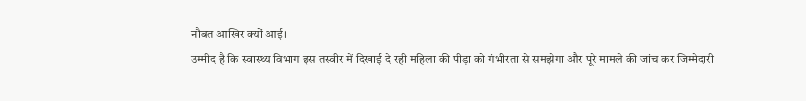नौबत आखिर क्यों आई।
उम्मीद है कि स्वास्थ्य विभाग इस तस्वीर में दिखाई दे रही महिला की पीड़ा को गंभीरता से समझेगा और पूरे मामले की जांच कर जिम्मेदारी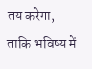तय करेगा, ताकि भविष्य में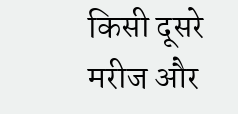किसी दूसरे मरीज और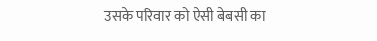उसके परिवार को ऐसी बेबसी का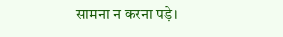सामना न करना पड़े।